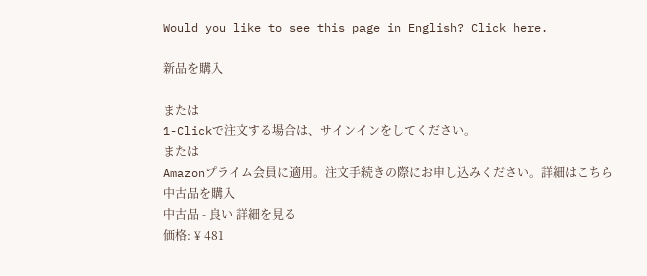Would you like to see this page in English? Click here.

新品を購入

または
1-Clickで注文する場合は、サインインをしてください。
または
Amazonプライム会員に適用。注文手続きの際にお申し込みください。詳細はこちら
中古品を購入
中古品 - 良い 詳細を見る
価格: ¥ 481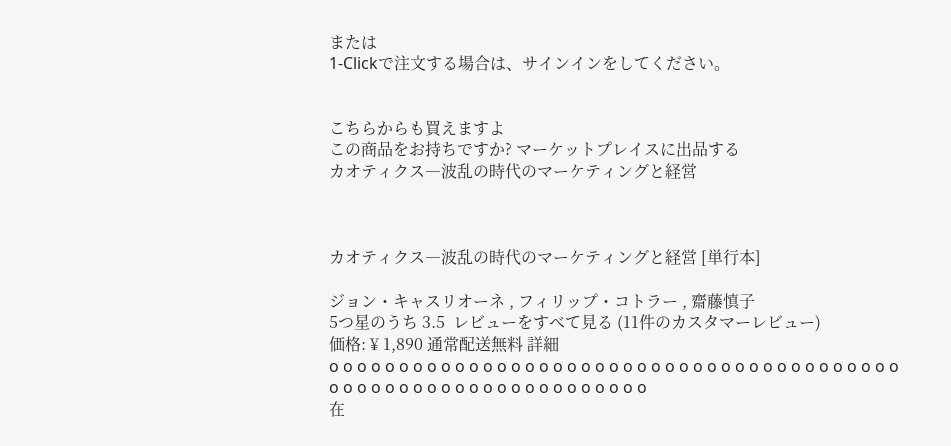または
1-Clickで注文する場合は、サインインをしてください。


こちらからも買えますよ
この商品をお持ちですか? マーケットプレイスに出品する
カオティクス―波乱の時代のマーケティングと経営



カオティクス―波乱の時代のマーケティングと経営 [単行本]

ジョン・キャスリオーネ , フィリップ・コトラー , 齋藤慎子
5つ星のうち 3.5  レビューをすべて見る (11件のカスタマーレビュー)
価格: ¥ 1,890 通常配送無料 詳細
o o o o o o o o o o o o o o o o o o o o o o o o o o o o o o o o o o o o o o o o o o o o o o o o o o o o o o o o o o o o o o o o
在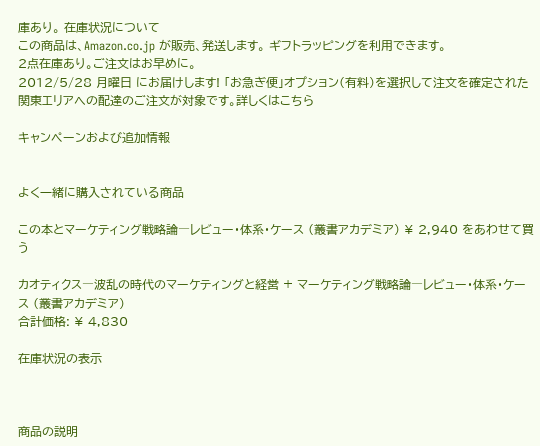庫あり。 在庫状況について
この商品は、Amazon.co.jp が販売、発送します。 ギフトラッピングを利用できます。
2点在庫あり。ご注文はお早めに。
2012/5/28 月曜日 にお届けします! 「お急ぎ便」オプション(有料)を選択して注文を確定された関東エリアへの配達のご注文が対象です。詳しくはこちら

キャンペーンおよび追加情報


よく一緒に購入されている商品

この本とマーケティング戦略論―レビュー・体系・ケース (叢書アカデミア) ¥ 2,940 をあわせて買う

カオティクス―波乱の時代のマーケティングと経営 + マーケティング戦略論―レビュー・体系・ケース (叢書アカデミア)
合計価格: ¥ 4,830

在庫状況の表示



商品の説明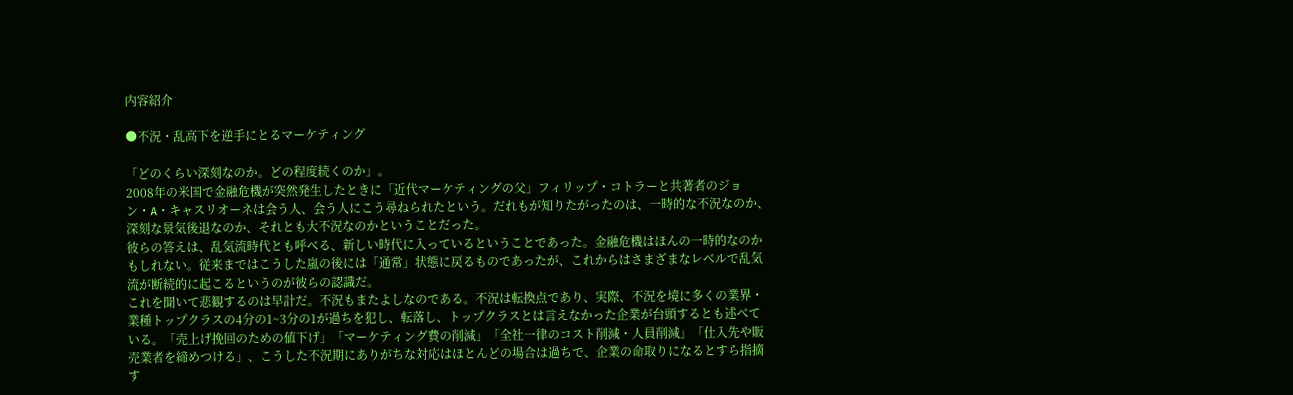内容紹介

●不況・乱高下を逆手にとるマーケティング

「どのくらい深刻なのか。どの程度続くのか」。
2008年の米国で金融危機が突然発生したときに「近代マーケティングの父」フィリップ・コトラーと共著者のジョン・A・キャスリオーネは会う人、会う人にこう尋ねられたという。だれもが知りたがったのは、一時的な不況なのか、深刻な景気後退なのか、それとも大不況なのかということだった。
彼らの答えは、乱気流時代とも呼べる、新しい時代に入っているということであった。金融危機はほんの一時的なのかもしれない。従来まではこうした嵐の後には「通常」状態に戻るものであったが、これからはさまざまなレベルで乱気流が断続的に起こるというのが彼らの認識だ。
これを聞いて悲観するのは早計だ。不況もまたよしなのである。不況は転換点であり、実際、不況を境に多くの業界・業種トップクラスの4分の1~3分の1が過ちを犯し、転落し、トップクラスとは言えなかった企業が台頭するとも述べている。「売上げ挽回のための値下げ」「マーケティング費の削減」「全社一律のコスト削減・人員削減」「仕入先や販売業者を締めつける」、こうした不況期にありがちな対応はほとんどの場合は過ちで、企業の命取りになるとすら指摘す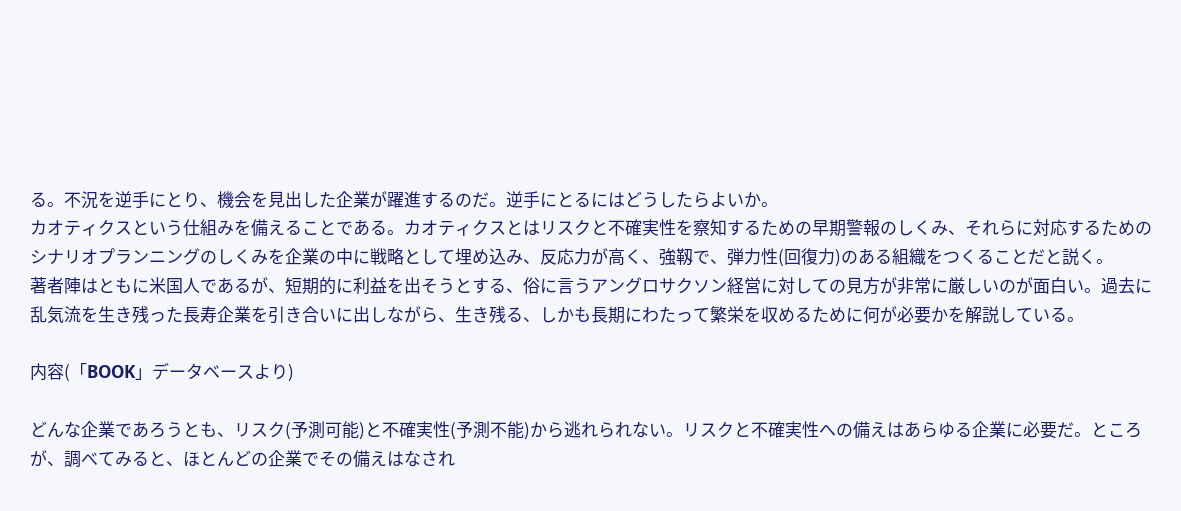る。不況を逆手にとり、機会を見出した企業が躍進するのだ。逆手にとるにはどうしたらよいか。
カオティクスという仕組みを備えることである。カオティクスとはリスクと不確実性を察知するための早期警報のしくみ、それらに対応するためのシナリオプランニングのしくみを企業の中に戦略として埋め込み、反応力が高く、強靱で、弾力性(回復力)のある組織をつくることだと説く。
著者陣はともに米国人であるが、短期的に利益を出そうとする、俗に言うアングロサクソン経営に対しての見方が非常に厳しいのが面白い。過去に乱気流を生き残った長寿企業を引き合いに出しながら、生き残る、しかも長期にわたって繁栄を収めるために何が必要かを解説している。

内容(「BOOK」データベースより)

どんな企業であろうとも、リスク(予測可能)と不確実性(予測不能)から逃れられない。リスクと不確実性への備えはあらゆる企業に必要だ。ところが、調べてみると、ほとんどの企業でその備えはなされ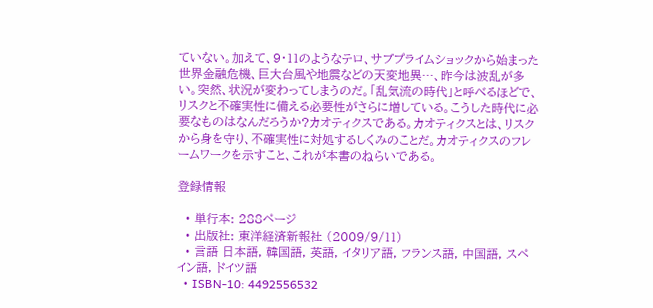ていない。加えて、9・11のようなテロ、サブプライムショックから始まった世界金融危機、巨大台風や地震などの天変地異…、昨今は波乱が多い。突然、状況が変わってしまうのだ。「乱気流の時代」と呼べるほどで、リスクと不確実性に備える必要性がさらに増している。こうした時代に必要なものはなんだろうか?カオティクスである。カオティクスとは、リスクから身を守り、不確実性に対処するしくみのことだ。カオティクスのフレームワークを示すこと、これが本書のねらいである。

登録情報

  • 単行本: 288ページ
  • 出版社: 東洋経済新報社 (2009/9/11)
  • 言語 日本語, 韓国語, 英語, イタリア語, フランス語, 中国語, スペイン語, ドイツ語
  • ISBN-10: 4492556532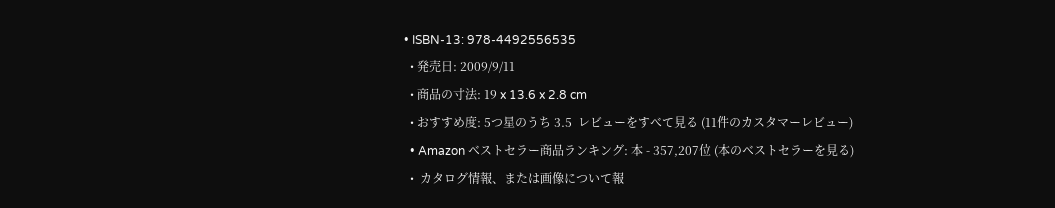• ISBN-13: 978-4492556535
  • 発売日: 2009/9/11
  • 商品の寸法: 19 x 13.6 x 2.8 cm
  • おすすめ度: 5つ星のうち 3.5  レビューをすべて見る (11件のカスタマーレビュー)
  • Amazon ベストセラー商品ランキング: 本 - 357,207位 (本のベストセラーを見る)
  •  カタログ情報、または画像について報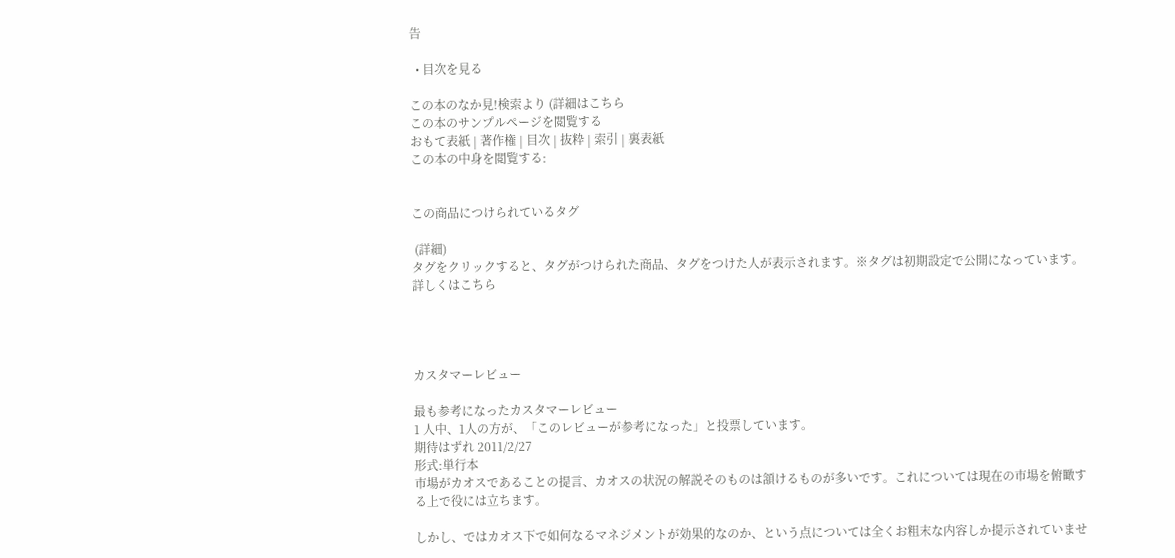告

  • 目次を見る

この本のなか見!検索より (詳細はこちら
この本のサンプルページを閲覧する
おもて表紙 | 著作権 | 目次 | 抜粋 | 索引 | 裏表紙
この本の中身を閲覧する:


この商品につけられているタグ

 (詳細)
タグをクリックすると、タグがつけられた商品、タグをつけた人が表示されます。※タグは初期設定で公開になっています。詳しくはこちら




カスタマーレビュー

最も参考になったカスタマーレビュー
1 人中、1人の方が、「このレビューが参考になった」と投票しています。
期待はずれ 2011/2/27
形式:単行本
市場がカオスであることの提言、カオスの状況の解説そのものは頷けるものが多いです。これについては現在の市場を俯瞰する上で役には立ちます。

しかし、ではカオス下で如何なるマネジメントが効果的なのか、という点については全くお粗末な内容しか提示されていませ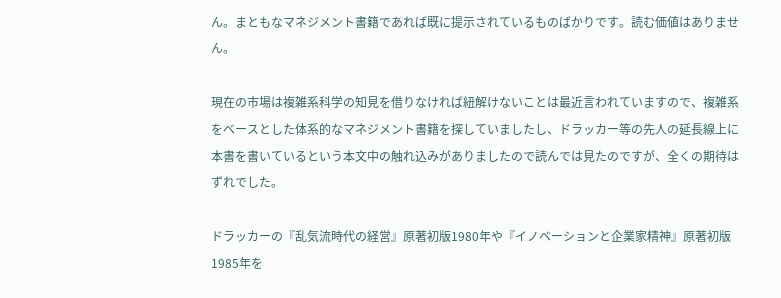ん。まともなマネジメント書籍であれば既に提示されているものばかりです。読む価値はありません。

現在の市場は複雑系科学の知見を借りなければ紐解けないことは最近言われていますので、複雑系をベースとした体系的なマネジメント書籍を探していましたし、ドラッカー等の先人の延長線上に本書を書いているという本文中の触れ込みがありましたので読んでは見たのですが、全くの期待はずれでした。

ドラッカーの『乱気流時代の経営』原著初版1980年や『イノベーションと企業家精神』原著初版1985年を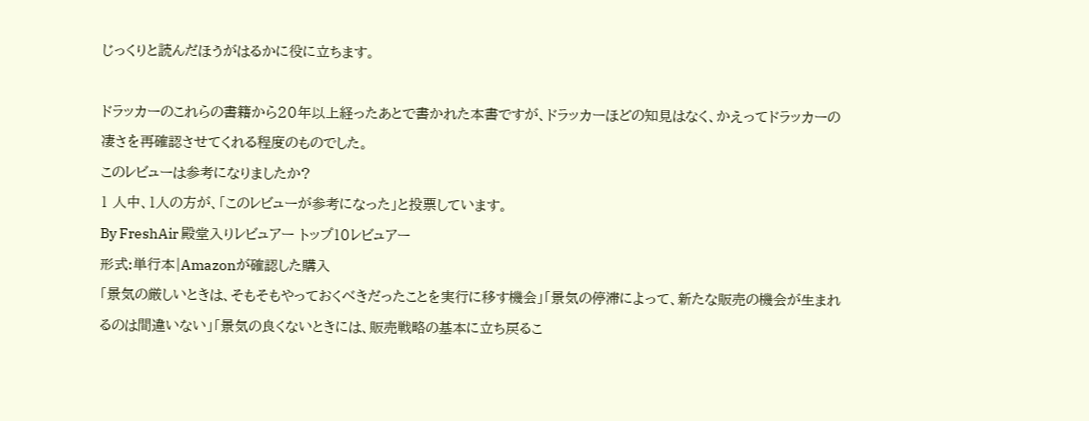じっくりと読んだほうがはるかに役に立ちます。

ドラッカーのこれらの書籍から20年以上経ったあとで書かれた本書ですが、ドラッカーほどの知見はなく、かえってドラッカーの凄さを再確認させてくれる程度のものでした。
このレビューは参考になりましたか?
1 人中、1人の方が、「このレビューが参考になった」と投票しています。
By FreshAir 殿堂入りレビュアー トップ10レビュアー
形式:単行本|Amazonが確認した購入
「景気の厳しいときは、そもそもやっておくべきだったことを実行に移す機会」「景気の停滞によって、新たな販売の機会が生まれるのは間違いない」「景気の良くないときには、販売戦略の基本に立ち戻るこ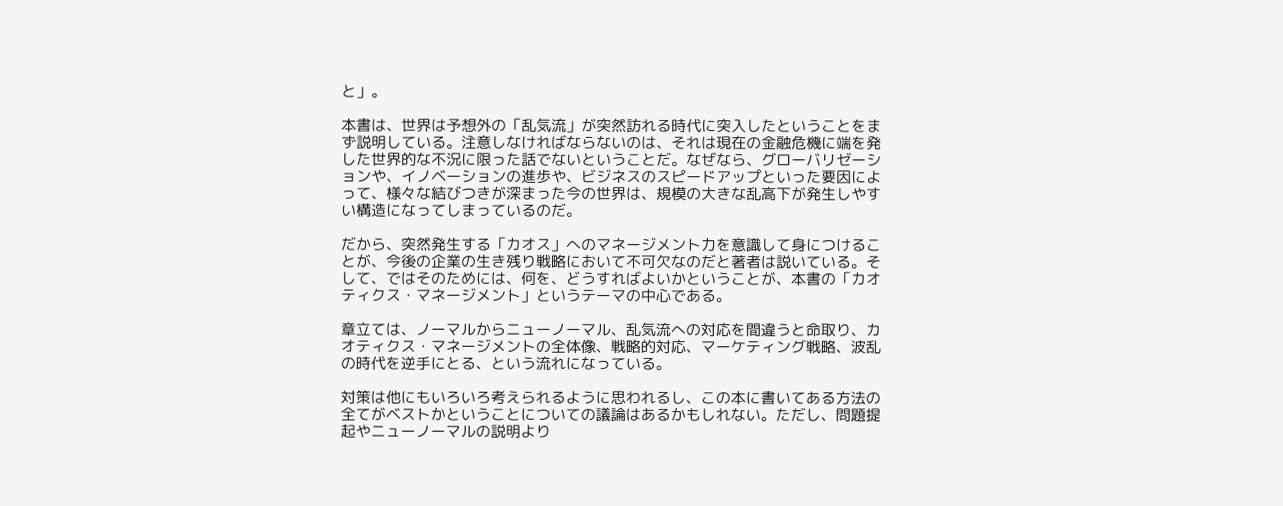と」。

本書は、世界は予想外の「乱気流」が突然訪れる時代に突入したということをまず説明している。注意しなければならないのは、それは現在の金融危機に端を発した世界的な不況に限った話でないということだ。なぜなら、グローバリゼーションや、イノベーションの進歩や、ビジネスのスピードアップといった要因によって、様々な結びつきが深まった今の世界は、規模の大きな乱高下が発生しやすい構造になってしまっているのだ。

だから、突然発生する「カオス」へのマネージメント力を意識して身につけることが、今後の企業の生き残り戦略において不可欠なのだと著者は説いている。そして、ではそのためには、何を、どうすればよいかということが、本書の「カオティクス・マネージメント」というテーマの中心である。

章立ては、ノーマルからニューノーマル、乱気流への対応を間違うと命取り、カオティクス・マネージメントの全体像、戦略的対応、マーケティング戦略、波乱の時代を逆手にとる、という流れになっている。

対策は他にもいろいろ考えられるように思われるし、この本に書いてある方法の全てがベストかということについての議論はあるかもしれない。ただし、問題提起やニューノーマルの説明より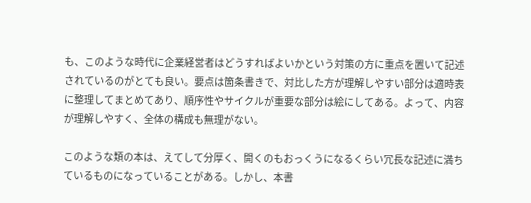も、このような時代に企業経営者はどうすればよいかという対策の方に重点を置いて記述されているのがとても良い。要点は箇条書きで、対比した方が理解しやすい部分は適時表に整理してまとめてあり、順序性やサイクルが重要な部分は絵にしてある。よって、内容が理解しやすく、全体の構成も無理がない。

このような類の本は、えてして分厚く、開くのもおっくうになるくらい冗長な記述に満ちているものになっていることがある。しかし、本書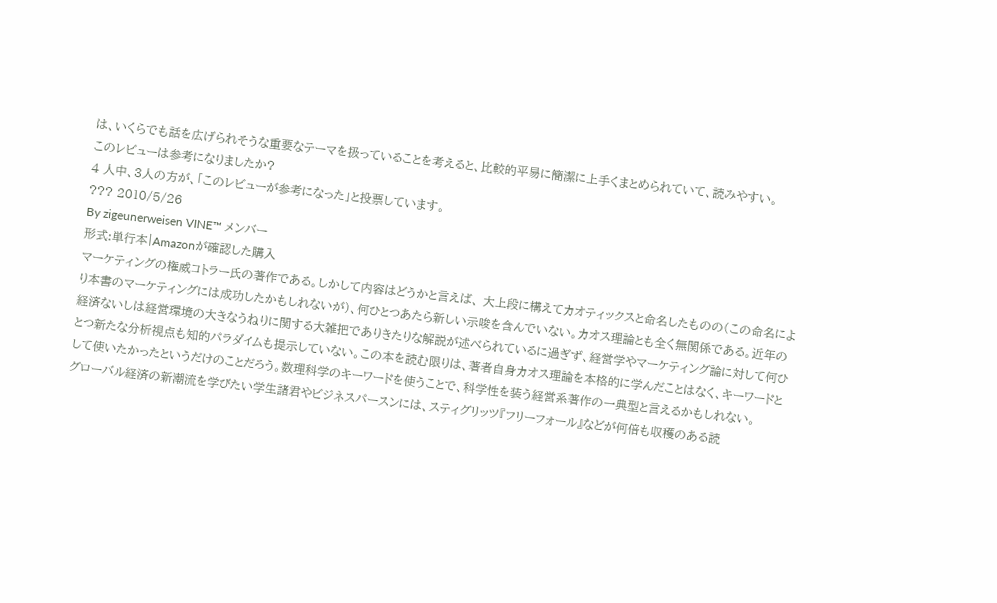は、いくらでも話を広げられそうな重要なテーマを扱っていることを考えると、比較的平易に簡潔に上手くまとめられていて、読みやすい。
このレビューは参考になりましたか?
4 人中、3人の方が、「このレビューが参考になった」と投票しています。
??? 2010/5/26
By zigeunerweisen VINE™ メンバー
形式:単行本|Amazonが確認した購入
マーケティングの権威コトラー氏の著作である。しかして内容はどうかと言えば、 大上段に構えてカオティックスと命名したものの(この命名により本書のマーケティングには成功したかもしれないが)、何ひとつあたら新しい示唆を含んでいない。カオス理論とも全く無関係である。近年の経済ないしは経営環境の大きなうねりに関する大雑把でありきたりな解説が述べられているに過ぎず、経営学やマーケティング論に対して何ひとつ新たな分析視点も知的パラダイムも提示していない。この本を読む限りは、著者自身カオス理論を本格的に学んだことはなく、キーワードとして使いたかったというだけのことだろう。数理科学のキーワードを使うことで、科学性を装う経営系著作の一典型と言えるかもしれない。
グローバル経済の新潮流を学びたい学生諸君やビジネスパースンには、スティグリッツ『フリーフォール』などが何倍も収穫のある読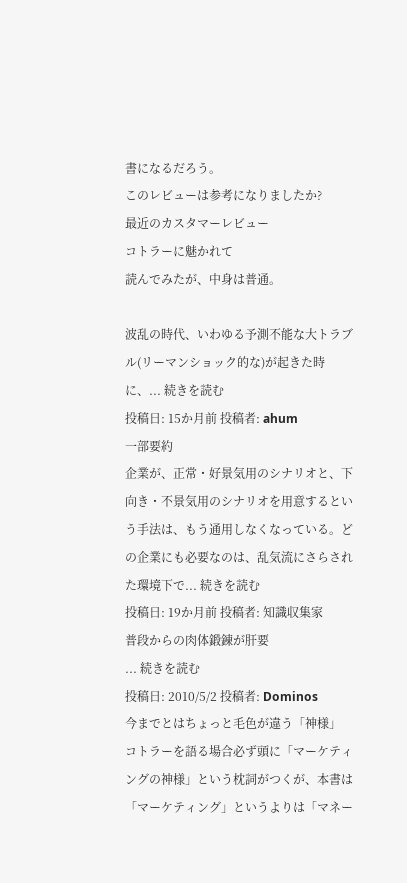書になるだろう。
このレビューは参考になりましたか?
最近のカスタマーレビュー
コトラーに魅かれて
読んでみたが、中身は普通。

波乱の時代、いわゆる予測不能な大トラブル(リーマンショック的な)が起きた時に、... 続きを読む
投稿日: 15か月前 投稿者: ahum
一部要約
企業が、正常・好景気用のシナリオと、下向き・不景気用のシナリオを用意するという手法は、もう通用しなくなっている。どの企業にも必要なのは、乱気流にさらされた環境下で... 続きを読む
投稿日: 19か月前 投稿者: 知識収集家
普段からの肉体鍛錬が肝要
... 続きを読む
投稿日: 2010/5/2 投稿者: Dominos
今までとはちょっと毛色が違う「神様」
コトラーを語る場合必ず頭に「マーケティングの神様」という枕詞がつくが、本書は「マーケティング」というよりは「マネー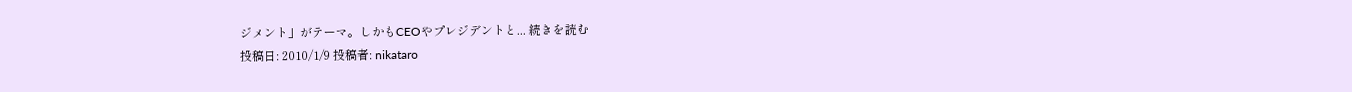ジメント」がテーマ。しかもCEOやプレジデントと... 続きを読む
投稿日: 2010/1/9 投稿者: nikataro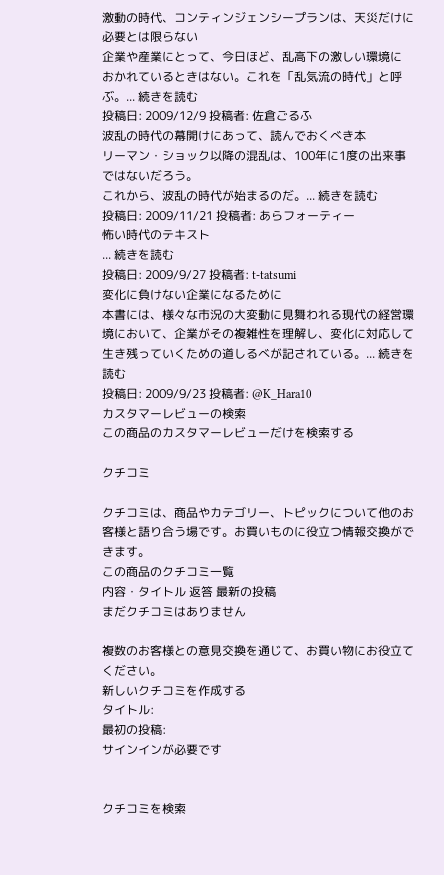激動の時代、コンティンジェンシープランは、天災だけに必要とは限らない
企業や産業にとって、今日ほど、乱高下の激しい環境に
おかれているときはない。これを「乱気流の時代」と呼ぶ。... 続きを読む
投稿日: 2009/12/9 投稿者: 佐倉ごるふ
波乱の時代の幕開けにあって、読んでおくべき本
リーマン・ショック以降の混乱は、100年に1度の出来事ではないだろう。
これから、波乱の時代が始まるのだ。... 続きを読む
投稿日: 2009/11/21 投稿者: あらフォーティー
怖い時代のテキスト
... 続きを読む
投稿日: 2009/9/27 投稿者: t-tatsumi
変化に負けない企業になるために
本書には、様々な市況の大変動に見舞われる現代の経営環境において、企業がその複雑性を理解し、変化に対応して生き残っていくための道しるべが記されている。... 続きを読む
投稿日: 2009/9/23 投稿者: @K_Hara10
カスタマーレビューの検索
この商品のカスタマーレビューだけを検索する

クチコミ

クチコミは、商品やカテゴリー、トピックについて他のお客様と語り合う場です。お買いものに役立つ情報交換ができます。
この商品のクチコミ一覧
内容・タイトル 返答 最新の投稿
まだクチコミはありません

複数のお客様との意見交換を通じて、お買い物にお役立てください。
新しいクチコミを作成する
タイトル:
最初の投稿:
サインインが必要です


クチコミを検索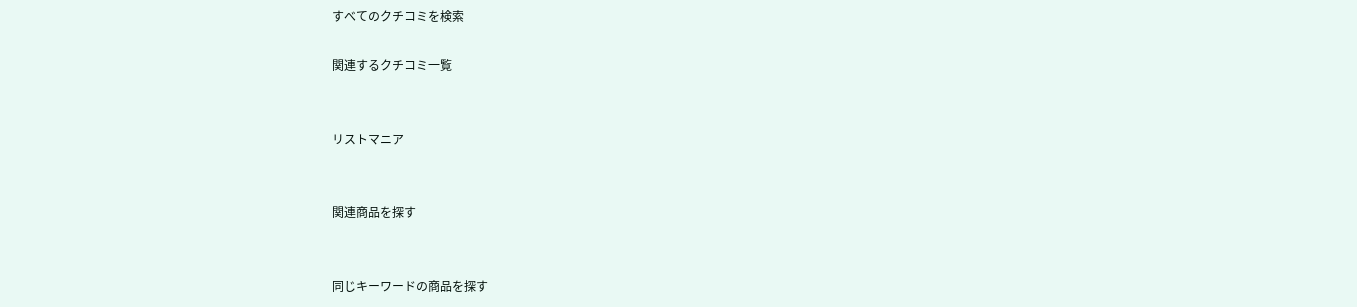すべてのクチコミを検索

関連するクチコミ一覧


リストマニア


関連商品を探す


同じキーワードの商品を探す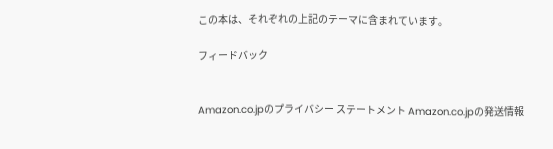この本は、それぞれの上記のテーマに含まれています。

フィードバック


Amazon.co.jpのプライバシー ステートメント Amazon.co.jpの発送情報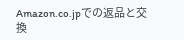Amazon.co.jpでの返品と交換